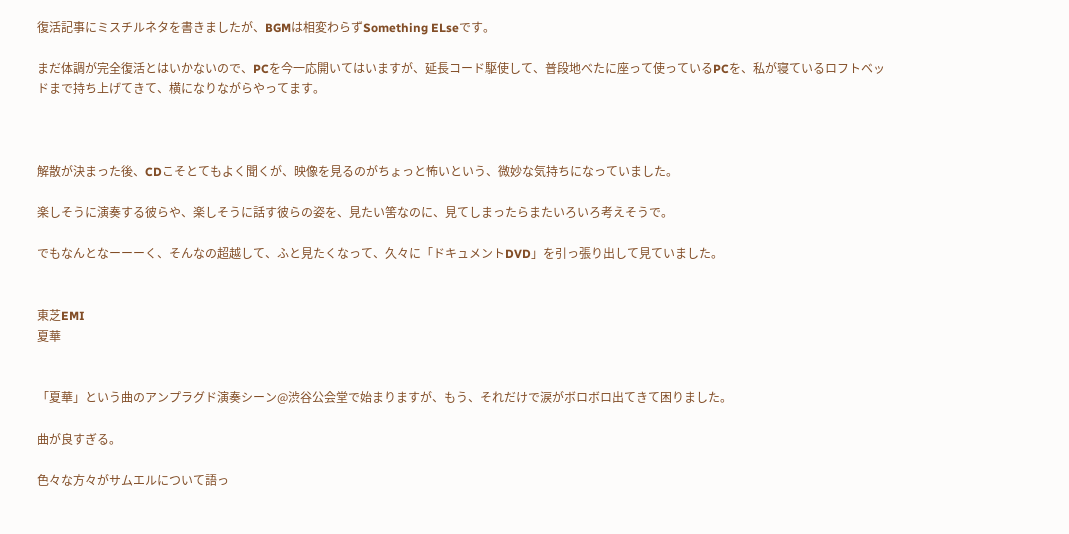復活記事にミスチルネタを書きましたが、BGMは相変わらずSomething ELseです。

まだ体調が完全復活とはいかないので、PCを今一応開いてはいますが、延長コード駆使して、普段地べたに座って使っているPCを、私が寝ているロフトベッドまで持ち上げてきて、横になりながらやってます。



解散が決まった後、CDこそとてもよく聞くが、映像を見るのがちょっと怖いという、微妙な気持ちになっていました。

楽しそうに演奏する彼らや、楽しそうに話す彼らの姿を、見たい筈なのに、見てしまったらまたいろいろ考えそうで。

でもなんとなーーーく、そんなの超越して、ふと見たくなって、久々に「ドキュメントDVD」を引っ張り出して見ていました。


東芝EMI
夏華


「夏華」という曲のアンプラグド演奏シーン@渋谷公会堂で始まりますが、もう、それだけで涙がボロボロ出てきて困りました。

曲が良すぎる。

色々な方々がサムエルについて語っ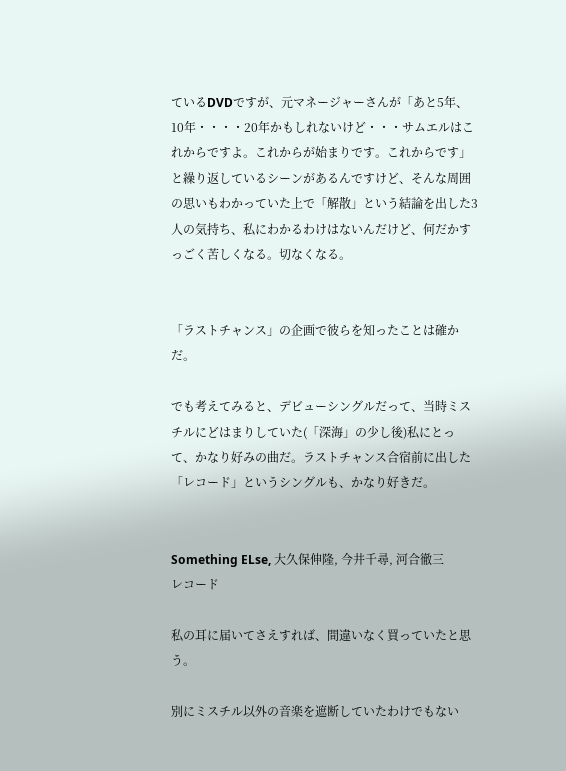ているDVDですが、元マネージャーさんが「あと5年、10年・・・・20年かもしれないけど・・・サムエルはこれからですよ。これからが始まりです。これからです」と繰り返しているシーンがあるんですけど、そんな周囲の思いもわかっていた上で「解散」という結論を出した3人の気持ち、私にわかるわけはないんだけど、何だかすっごく苦しくなる。切なくなる。


「ラストチャンス」の企画で彼らを知ったことは確かだ。

でも考えてみると、デビューシングルだって、当時ミスチルにどはまりしていた(「深海」の少し後)私にとって、かなり好みの曲だ。ラストチャンス合宿前に出した「レコード」というシングルも、かなり好きだ。


Something ELse, 大久保伸隆, 今井千尋, 河合徹三
レコード

私の耳に届いてさえすれば、間違いなく買っていたと思う。

別にミスチル以外の音楽を遮断していたわけでもない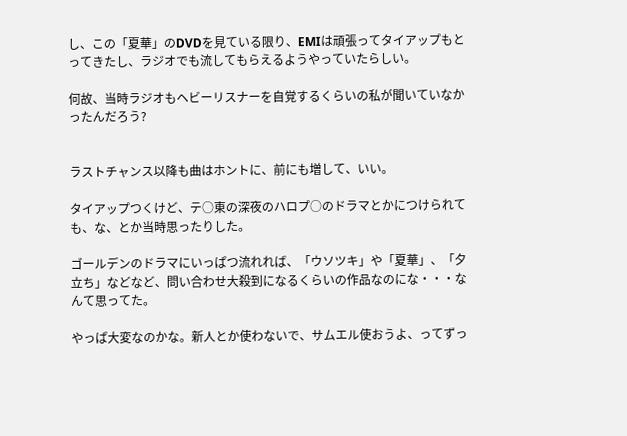し、この「夏華」のDVDを見ている限り、EMIは頑張ってタイアップもとってきたし、ラジオでも流してもらえるようやっていたらしい。

何故、当時ラジオもヘビーリスナーを自覚するくらいの私が聞いていなかったんだろう?


ラストチャンス以降も曲はホントに、前にも増して、いい。

タイアップつくけど、テ○東の深夜のハロプ○のドラマとかにつけられても、な、とか当時思ったりした。

ゴールデンのドラマにいっぱつ流れれば、「ウソツキ」や「夏華」、「夕立ち」などなど、問い合わせ大殺到になるくらいの作品なのにな・・・なんて思ってた。

やっぱ大変なのかな。新人とか使わないで、サムエル使おうよ、ってずっ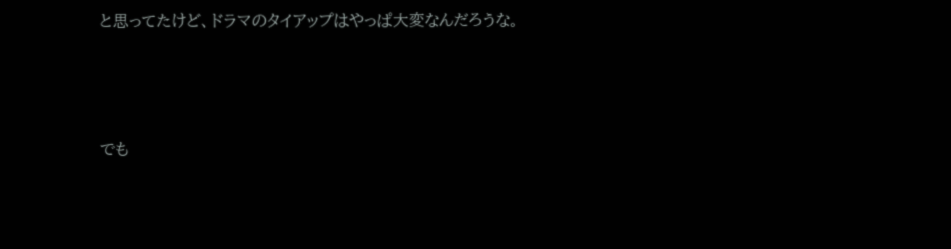と思ってたけど、ドラマのタイアップはやっぱ大変なんだろうな。



でも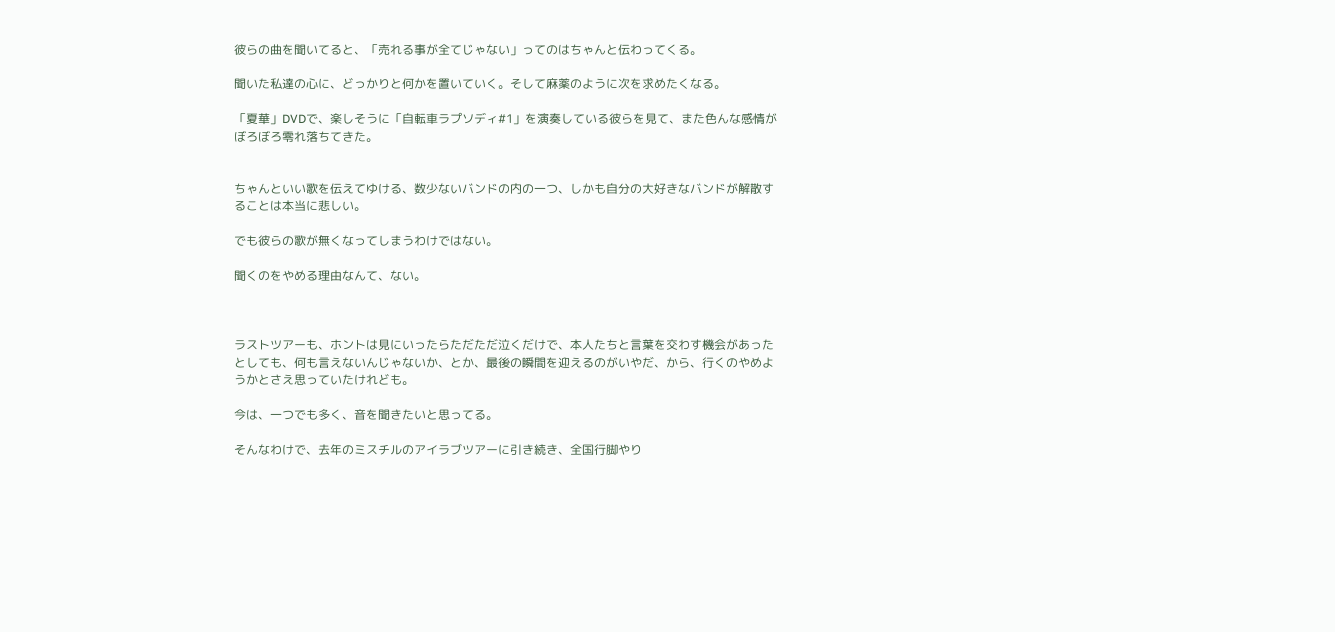彼らの曲を聞いてると、「売れる事が全てじゃない」ってのはちゃんと伝わってくる。

聞いた私達の心に、どっかりと何かを置いていく。そして麻薬のように次を求めたくなる。

「夏華」DVDで、楽しそうに「自転車ラプソディ#1」を演奏している彼らを見て、また色んな感情がぼろぼろ零れ落ちてきた。


ちゃんといい歌を伝えてゆける、数少ないバンドの内の一つ、しかも自分の大好きなバンドが解散することは本当に悲しい。

でも彼らの歌が無くなってしまうわけではない。

聞くのをやめる理由なんて、ない。



ラストツアーも、ホントは見にいったらただただ泣くだけで、本人たちと言葉を交わす機会があったとしても、何も言えないんじゃないか、とか、最後の瞬間を迎えるのがいやだ、から、行くのやめようかとさえ思っていたけれども。

今は、一つでも多く、音を聞きたいと思ってる。

そんなわけで、去年のミスチルのアイラブツアーに引き続き、全国行脚やり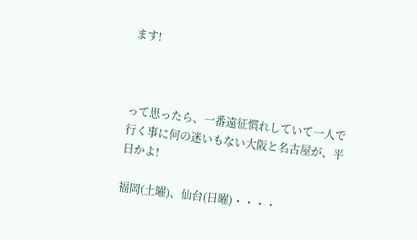ます!



って思ったら、一番遠征慣れしていて一人で行く事に何の迷いもない大阪と名古屋が、平日かよ!

福岡(土曜)、仙台(日曜)・・・・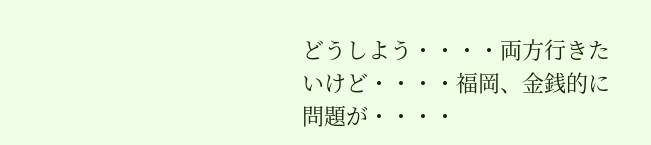どうしよう・・・・両方行きたいけど・・・・福岡、金銭的に問題が・・・・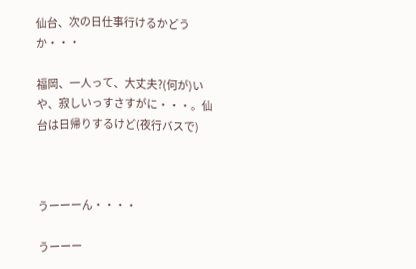仙台、次の日仕事行けるかどうか・・・

福岡、一人って、大丈夫?(何が)いや、寂しいっすさすがに・・・。仙台は日帰りするけど(夜行バスで)



うーーーん・・・・

うーーー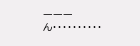ーーーん・・・・・・・・・・